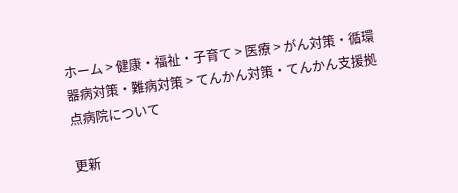ホーム > 健康・福祉・子育て > 医療 > がん対策・循環器病対策・難病対策 > てんかん対策・てんかん支援拠点病院について

更新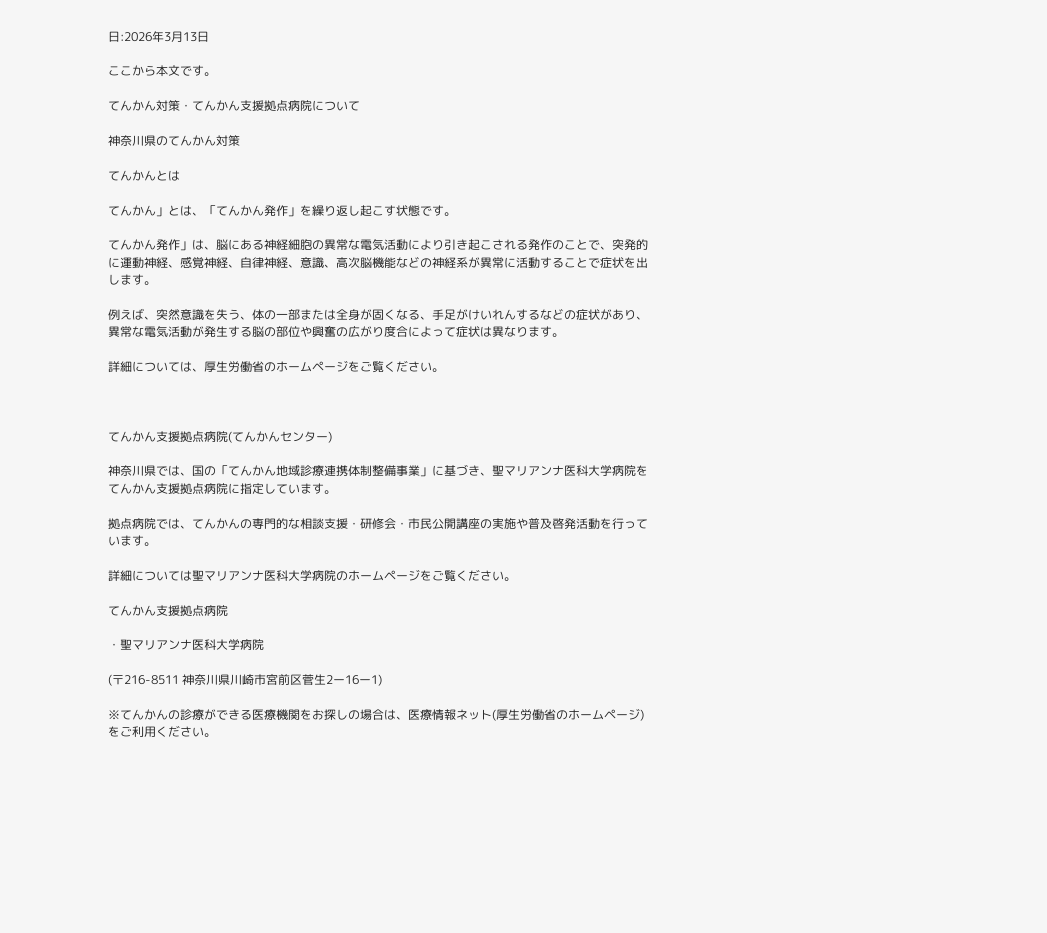日:2026年3月13日

ここから本文です。

てんかん対策・てんかん支援拠点病院について

神奈川県のてんかん対策

てんかんとは

てんかん」とは、「てんかん発作」を繰り返し起こす状態です。

てんかん発作」は、脳にある神経細胞の異常な電気活動により引き起こされる発作のことで、突発的に運動神経、感覚神経、自律神経、意識、高次脳機能などの神経系が異常に活動することで症状を出します。

例えば、突然意識を失う、体の一部または全身が固くなる、手足がけいれんするなどの症状があり、異常な電気活動が発生する脳の部位や興奮の広がり度合によって症状は異なります。

詳細については、厚生労働省のホームページをご覧ください。



てんかん支援拠点病院(てんかんセンター)

神奈川県では、国の「てんかん地域診療連携体制整備事業」に基づき、聖マリアンナ医科大学病院をてんかん支援拠点病院に指定しています。

拠点病院では、てんかんの専門的な相談支援・研修会・市民公開講座の実施や普及啓発活動を行っています。

詳細については聖マリアンナ医科大学病院のホームページをご覧ください。

てんかん支援拠点病院

・聖マリアンナ医科大学病院

(〒216-8511 神奈川県川崎市宮前区菅生2ー16ー1)

※てんかんの診療ができる医療機関をお探しの場合は、医療情報ネット(厚生労働省のホームページ)をご利用ください。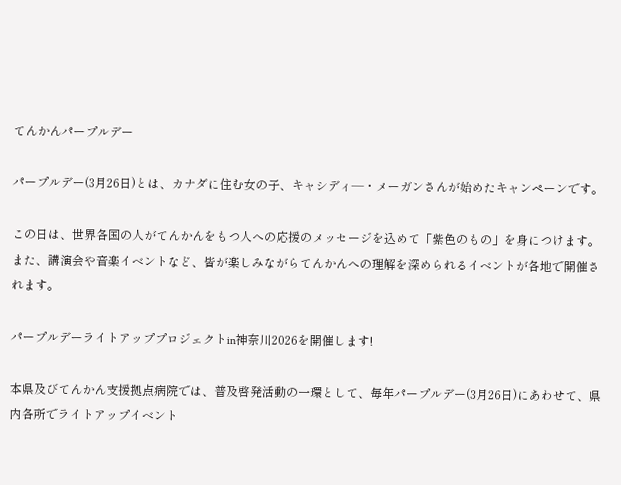てんかんパープルデー

パープルデー(3月26日)とは、カナダに住む女の子、キャシディ―・メーガンさんが始めたキャンペーンです。

この日は、世界各国の人がてんかんをもつ人への応援のメッセージを込めて「紫色のもの」を身につけます。また、講演会や音楽イベントなど、皆が楽しみながらてんかんへの理解を深められるイベントが各地で開催されます。

パープルデーライトアッププロジェクトin神奈川2026を開催します!

本県及びてんかん支援拠点病院では、普及啓発活動の一環として、毎年パープルデー(3月26日)にあわせて、県内各所でライトアップイベント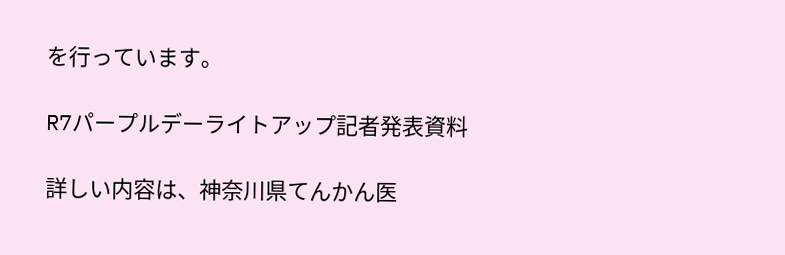を行っています。

R7パープルデーライトアップ記者発表資料

詳しい内容は、神奈川県てんかん医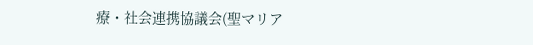療・社会連携協議会(聖マリア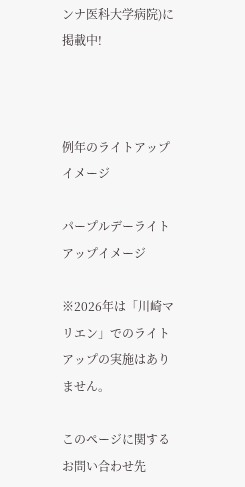ンナ医科大学病院)に掲載中!



例年のライトアップイメージ

パープルデーライトアップイメージ

※2026年は「川崎マリエン」でのライトアップの実施はありません。

このページに関するお問い合わせ先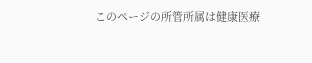このページの所管所属は健康医療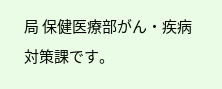局 保健医療部がん・疾病対策課です。